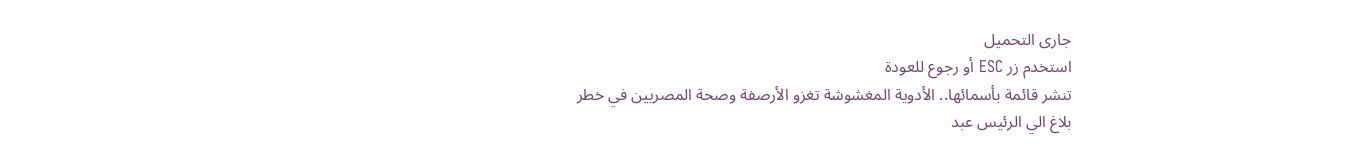جارى التحميل
استخدم زر ESC أو رجوع للعودة
تنشر قائمة بأسمائها.. الأدوية المغشوشة تغزو الأرصفة وصحة المصريين في خطر
بلاغ الي الرئيس عبد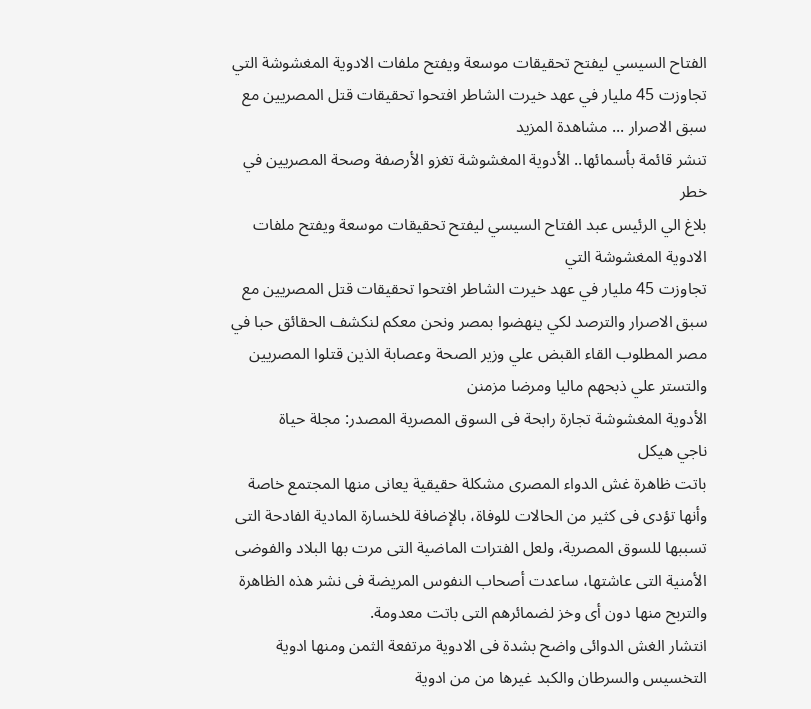الفتاح السيسي ليفتح تحقيقات موسعة ويفتح ملفات الادوية المغشوشة التي
تجاوزت 45 مليار في عهد خيرت الشاطر افتحوا تحقيقات قتل المصريين مع سبق الاصرار ... مشاهدة المزيد
تنشر قائمة بأسمائها.. الأدوية المغشوشة تغزو الأرصفة وصحة المصريين في خطر
بلاغ الي الرئيس عبد الفتاح السيسي ليفتح تحقيقات موسعة ويفتح ملفات الادوية المغشوشة التي
تجاوزت 45 مليار في عهد خيرت الشاطر افتحوا تحقيقات قتل المصريين مع سبق الاصرار والترصد لكي ينهضوا بمصر ونحن معكم لنكشف الحقائق حبا في مصر المطلوب القاء القبض علي وزير الصحة وعصابة الذين قتلوا المصريين والتستر علي ذبحهم ماليا ومرضا مزمنن
الأدوية المغشوشة تجارة رابحة فى السوق المصرية المصدر: مجلة حياة
ناجي هيكل
باتت ظاهرة غش الدواء المصرى مشكلة حقيقية يعانى منها المجتمع خاصة وأنها تؤدى فى كثير من الحالات للوفاة، بالإضافة للخسارة المادية الفادحة التى تسببها للسوق المصرية، ولعل الفترات الماضية التى مرت بها البلاد والفوضى الأمنية التى عاشتها، ساعدت أصحاب النفوس المريضة فى نشر هذه الظاهرة والتربح منها دون أى وخز لضمائرهم التى باتت معدومة.
انتشار الغش الدوائى واضح بشدة فى الادوية مرتفعة الثمن ومنها ادوية التخسيس والسرطان والكبد غيرها من من ادوية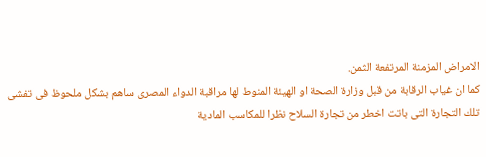الامراض المزمنة المرتفعة الثمن.
كما ان غياب الرقابة من قبل وزارة الصحة او الهيئة المنوط لها مراقبة الدواء المصرى ساهم بشكل ملحوظ فى تفشى تلك التجارة التى باتت اخطر من تجارة السلاح نظرا للمكاسب المادية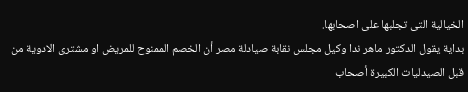الخيالية التى تجلبها على اصحابها.
بداية يقول الدكتور ماهر ندا وكيل مجلس نقابة صيادلة مصر أن الخصم الممنوح للمريض او مشترى الادوية من قبل الصيدليات الكبيرة أصحاب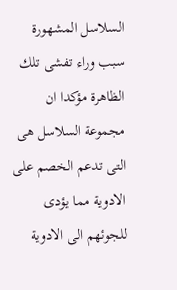السلاسل المشهورة سبب وراء تفشى تلك الظاهرة مؤكدا ان مجموعة السلاسل هى التى تدعم الخصم على الادوية مما يؤدى للجوئهم الى الادوية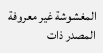المغشوشة غير معروفة المصدر ذات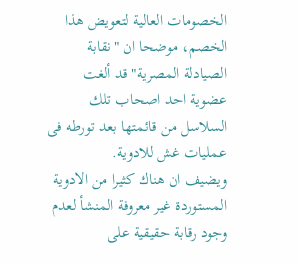الخصومات العالية لتعويض هذا الخصم، موضحا ان "نقابة الصيادلة المصرية" قد ألغت عضوية احد اصحاب تلك السلاسل من قائمتها بعد تورطه فى عمليات غش للادوية.
ويضيف ان هناك كثيرا من الادوية المستوردة غير معروفة المنشأ لعدم وجود رقابة حقيقية على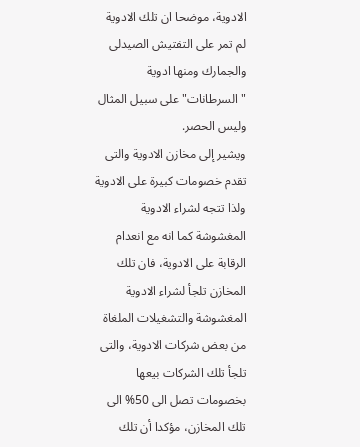الادوية، موضحا ان تلك الادوية لم تمر على التفتيش الصيدلى والجمارك ومنها ادوية "السرطانات"على سبيل المثال وليس الحصر.
ويشير إلى مخازن الادوية والتى تقدم خصومات كبيرة على الادوية ولذا تتجه لشراء الادوية المغشوشة كما انه مع انعدام الرقابة على الادوية، فان تلك المخازن تلجأ لشراء الادوية المغشوشة والتشغيلات الملغاة من بعض شركات الادوية، والتى تلجأ تلك الشركات بيعها بخصومات تصل الى 50% الى تلك المخازن، مؤكدا أن تلك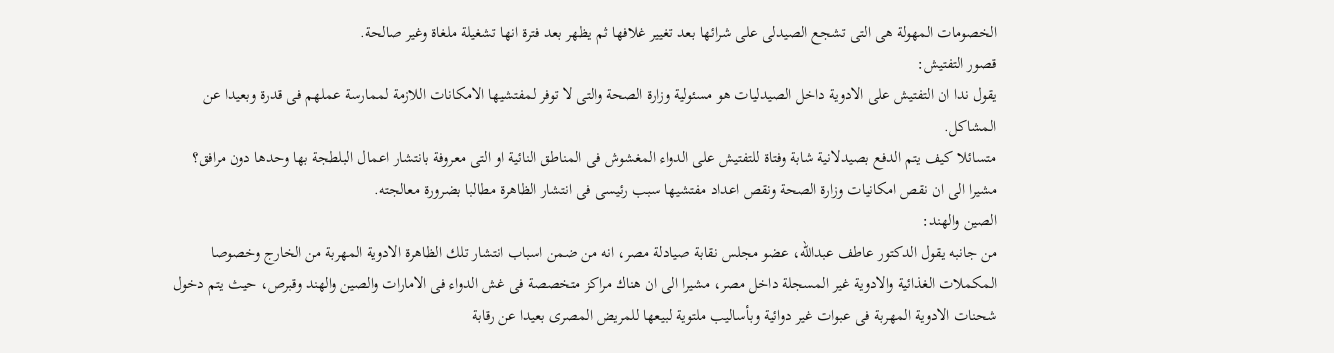الخصومات المهولة هى التى تشجع الصيدلى على شرائها بعد تغيير غلافها ثم يظهر بعد فترة انها تشغيلة ملغاة وغير صالحة.
قصور التفتيش:
يقول ندا ان التفتيش على الادوية داخل الصيدليات هو مسئولية وزارة الصحة والتى لا توفر لمفتشيها الامكانات اللازمة لممارسة عملهم فى قدرة وبعيدا عن المشاكل.
متسائلا كيف يتم الدفع بصيدلانية شابة وفتاة للتفتيش على الدواء المغشوش فى المناطق النائية او التى معروفة بانتشار اعمال البلطجة بها وحدها دون مرافق؟
مشيرا الى ان نقص امكانيات وزارة الصحة ونقص اعداد مفتشيها سبب رئيسى فى انتشار الظاهرة مطالبا بضرورة معالجته.
الصين والهند:
من جانبه يقول الدكتور عاطف عبدالله، عضو مجلس نقابة صيادلة مصر، انه من ضمن اسباب انتشار تلك الظاهرة الادوية المهربة من الخارج وخصوصا المكملات الغذائية والادوية غير المسجلة داخل مصر، مشيرا الى ان هناك مراكز متخصصة فى غش الدواء فى الامارات والصين والهند وقبرص، حيث يتم دخول شحنات الادوية المهربة فى عبوات غير دوائية وبأساليب ملتوية لبيعها للمريض المصرى بعيدا عن رقابة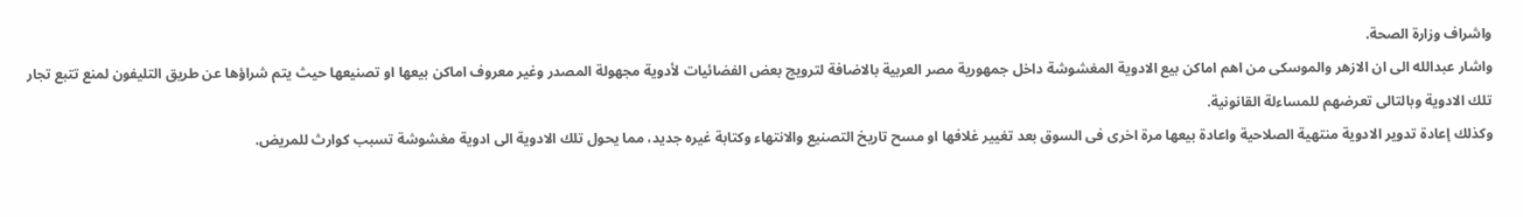واشراف وزارة الصحة.
واشار عبدالله الى ان الازهر والموسكى من اهم اماكن بيع الادوية المغشوشة داخل جمهورية مصر العربية بالاضافة لترويج بعض الفضائيات لأدوية مجهولة المصدر وغير معروف اماكن بيعها او تصنيعها حيث يتم شراؤها عن طريق التليفون لمنع تتبع تجار تلك الادوية وبالتالى تعرضهم للمساءلة القانونية.
وكذلك إعادة تدوير الادوية منتهية الصلاحية واعادة بيعها مرة اخرى فى السوق بعد تغيير غلافها او مسح تاريخ التصنيع والانتهاء وكتابة غيره جديد، مما يحول تلك الادوية الى ادوية مغشوشة تسبب كوارث للمريض.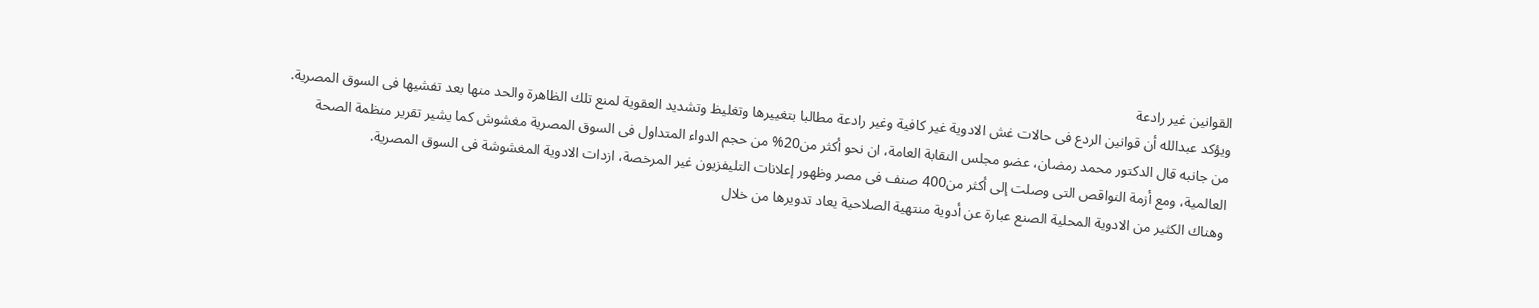القوانين غير رادعة
ويؤكد عبدالله أن قوانين الردع فى حالات غش الادوية غير كافية وغير رادعة مطالبا بتغييرها وتغليظ وتشديد العقوية لمنع تلك الظاهرة والحد منها بعد تفشيها فى السوق المصرية.
من جانبه قال الدكتور محمد رمضان، عضو مجلس النقابة العامة، ان نحو أكثر من20% من حجم الدواء المتداول فى السوق المصرية مغشوش كما يشير تقرير منظمة الصحة العالمية، ومع أزمة النواقص التى وصلت إلى أكثر من400 صنف فى مصر وظهور إعلانات التليفزيون غير المرخصة، ازدات الادوية المغشوشة فى السوق المصرية.
وهناك الكثير من الادوية المحلية الصنع عبارة عن أدوية منتهية الصلاحية يعاد تدويرها من خلال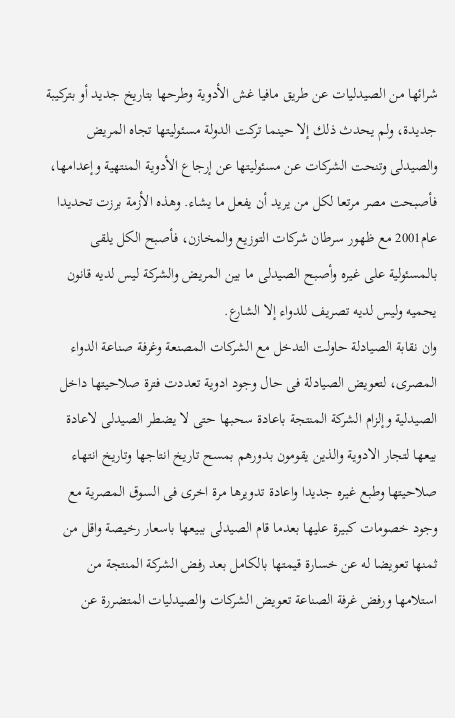شرائها من الصيدليات عن طريق مافيا غش الأدوية وطرحها بتاريخ جديد أو بتركيبة جديدة، ولم يحدث ذلك إلا حينما تركت الدولة مسئوليتها تجاه المريض والصيدلى وتنحت الشركات عن مسئوليتها عن إرجاع الأدوية المنتهية وإعدامها، فأصبحت مصر مرتعا لكل من يريد أن يفعل ما يشاء. وهذه الأزمة برزت تحديدا عام2001 مع ظهور سرطان شركات التوزيع والمخازن، فأصبح الكل يلقى بالمسئولية على غيره وأصبح الصيدلى ما بين المريض والشركة ليس لديه قانون يحميه وليس لديه تصريف للدواء إلا الشارع.
وان نقابة الصيادلة حاولت التدخل مع الشركات المصنعة وغرفة صناعة الدواء المصرى، لتعويض الصيادلة فى حال وجود ادوية تعددت فترة صلاحيتها داخل الصيدلية وإلزام الشركة المنتجة باعادة سحبها حتى لا يضطر الصيدلى لاعادة بيعها لتجار الادوية والذين يقومون بدورهم بمسح تاريخ انتاجها وتاريخ انتهاء صلاحيتها وطبع غيره جديدا واعادة تدويرها مرة اخرى فى السوق المصرية مع وجود خصومات كبيرة عليها بعدما قام الصيدلى ببيعها باسعار رخيصة واقل من ثمنها تعويضا له عن خسارة قيمتها بالكامل بعد رفض الشركة المنتجة من استلامها ورفض غرفة الصناعة تعويض الشركات والصيدليات المتضررة عن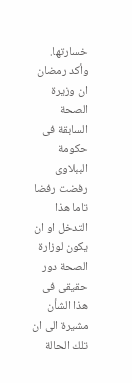خسارتها.
وأكد رمضان ان وزيرة الصحة السابقة فى حكومة الببلاوى رفضت رفضا تاما هذا التدخل او ان يكون لوزارة الصحة دور حقيقى فى هذا الشأن مشيرة الى ان تلك الحالة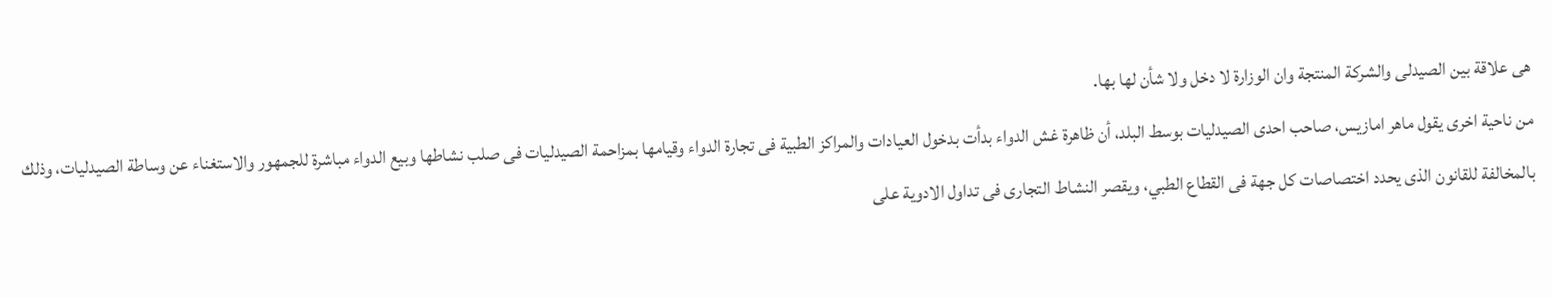هى علاقة بين الصيدلى والشركة المنتجة وان الوزارة لا دخل ولا شأن لها بها.
من ناحية اخرى يقول ماهر امازيس، صاحب احدى الصيدليات بوسط البلد، أن ظاهرة غش الدواء بدأت بدخول العيادات والمراكز الطبية فى تجارة الدواء وقيامها بمزاحمة الصيدليات فى صلب نشاطها وبيع الدواء مباشرة للجمهور والاستغناء عن وساطة الصيدليات، وذلك بالمخالفة للقانون الذى يحدد اختصاصات كل جهة فى القطاع الطبي، ويقصر النشاط التجارى فى تداول الادوية على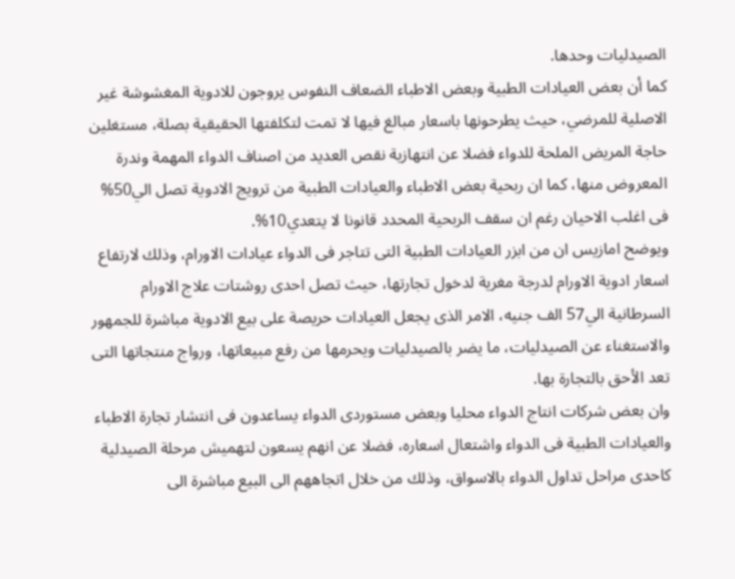الصيدليات وحدها.
كما أن بعض العيادات الطبية وبعض الاطباء الضعاف النفوس يروجون للادوية المغشوشة غير الاصلية للمرضي، حيث يطرحونها باسعار مبالغ فيها لا تمت لتكلفتها الحقيقية بصلة، مستغلين حاجة المريض الملحة للدواء فضلا عن انتهازية نقص العديد من اصناف الدواء المهمة وندرة المعروض منها، كما ان ربحية بعض الاطباء والعيادات الطبية من ترويج الادوية تصل الي50% فى اغلب الاحيان رغم ان سقف الربحية المحدد قانونا لا يتعدي10%.
ويوضح امازيس ان من ابزر العيادات الطبية التى تتاجر فى الدواء عيادات الاورام، وذلك لارتفاع اسعار ادوية الاورام لدرجة مغرية لدخول تجارتها، حيث تصل احدى روشتات علاج الاورام السرطانية الي57 الف جنيه، الامر الذى يجعل العيادات حريصة على بيع الادوية مباشرة للجمهور والاستغناء عن الصيدليات، ما يضر بالصيدليات ويحرمها من رفع مبيعاتها، ورواج منتجاتها التى تعد الأحق بالتجارة بها.
وان بعض شركات انتاج الدواء محليا وبعض مستوردى الدواء يساعدون فى انتشار تجارة الاطباء والعيادات الطبية فى الدواء واشتعال اسعاره، فضلا عن انهم يسعون لتهميش مرحلة الصيدلية كاحدى مراحل تداول الدواء بالاسواق، وذلك من خلال اتجاههم الى البيع مباشرة الى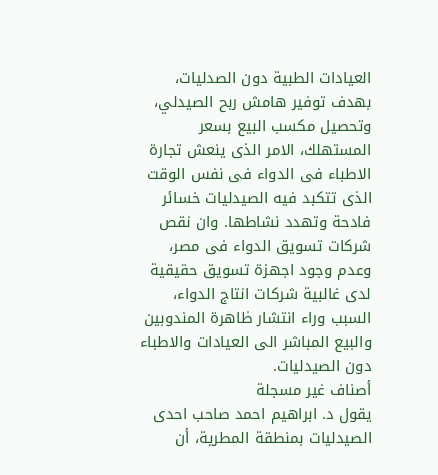العيادات الطبية دون الصدليات، بهدف توفير هامش ربح الصيدلي، وتحصيل مكسب البيع بسعر المستهلك، الامر الذى ينعش تجارة الاطباء فى الدواء فى نفس الوقت الذى تتكبد فيه الصيدليات خسائر فادحة وتهدد نشاطها. وان نقص شركات تسويق الدواء فى مصر، وعدم وجود اجهزة تسويق حقيقية لدى غالبية شركات انتاج الدواء، السبب وراء انتشار ظاهرة المندوبين والبيع المباشر الى العيادات والاطباء دون الصيدليات.
أصناف غير مسجلة
يقول د. ابراهيم احمد صاحب احدى الصيدليات بمنطقة المطرية، أن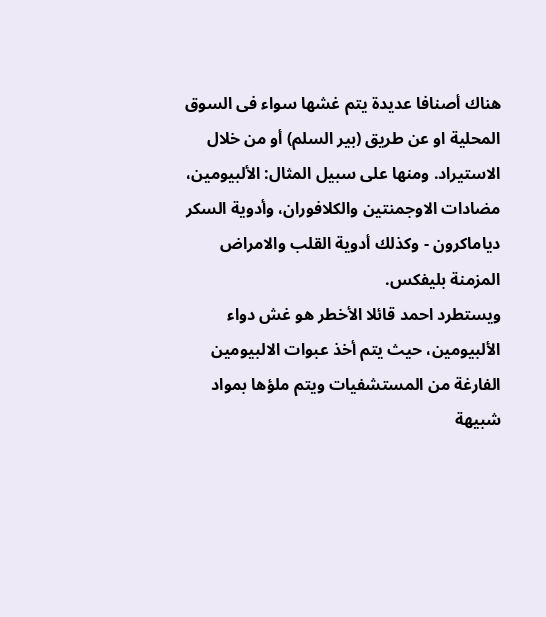هناك أصنافا عديدة يتم غشها سواء فى السوق المحلية او عن طريق (بير السلم) أو من خلال الاستيراد. ومنها على سبيل المثال: الألبيومين، مضادات الاوجمنتين والكلافوران، وأدوية السكر دياماكرون - وكذلك أدوية القلب والامراض المزمنة بليفكس.
ويستطرد احمد قائلا الأخطر هو غش دواء الألبيومين، حيث يتم أخذ عبوات الالبيومين الفارغة من المستشفيات ويتم ملؤها بمواد شبيهة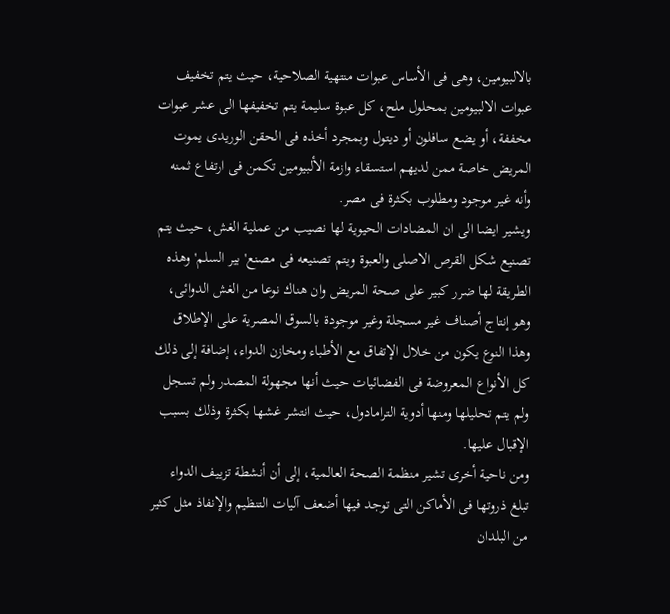بالالبيومين، وهى فى الأساس عبوات منتهية الصلاحية، حيث يتم تخفيف عبوات الالبيومين بمحلول ملح، كل عبوة سليمة يتم تخفيفها الى عشر عبوات مخففة، أو يضع سافلون أو ديتول وبمجرد أخذه فى الحقن الوريدى يموت المريض خاصة ممن لديهم استسقاء وازمة الألبيومين تكمن فى ارتفاع ثمنه وأنه غير موجود ومطلوب بكثرة فى مصر.
ويشير ايضا الى ان المضادات الحيوية لها نصيب من عملية الغش، حيث يتم تصنيع شكل القرص الاصلى والعبوة ويتم تصنيعه فى مصنع' بير السلم' وهذه الطريقة لها ضرر كبير على صحة المريض وان هناك نوعا من الغش الدوائى، وهو إنتاج أصناف غير مسجلة وغير موجودة بالسوق المصرية على الإطلاق وهذا النوع يكون من خلال الإتفاق مع الأطباء ومخازن الدواء، إضافة إلى ذلك كل الأنواع المعروضة فى الفضائيات حيث أنها مجهولة المصدر ولم تسجل ولم يتم تحليلها ومنها أدوية الترامادول، حيث انتشر غشها بكثرة وذلك بسبب الإقبال عليها.
ومن ناحية أخرى تشير منظمة الصحة العالمية، إلى أن أنشطة تزييف الدواء تبلغ ذروتها فى الأماكن التى توجد فيها أضعف آليات التنظيم والإنفاذ مثل كثير من البلدان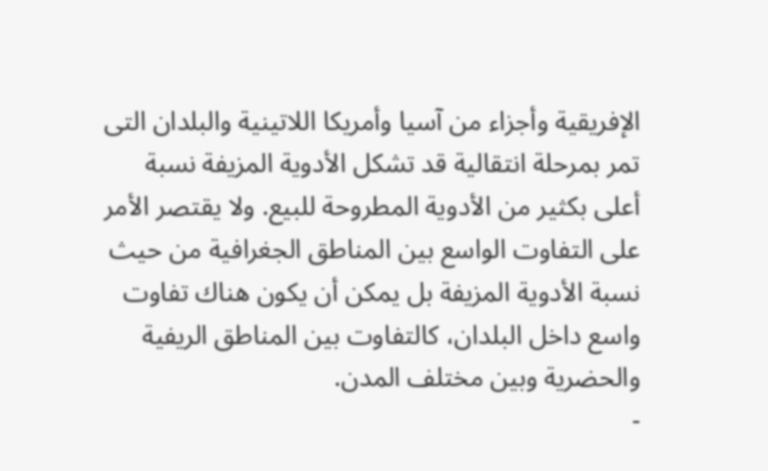الإفريقية وأجزاء من آسيا وأمريكا اللاتينية والبلدان التى تمر بمرحلة انتقالية قد تشكل الأدوية المزيفة نسبة أعلى بكثير من الأدوية المطروحة للبيع. ولا يقتصر الأمر على التفاوت الواسع بين المناطق الجغرافية من حيث نسبة الأدوية المزيفة بل يمكن أن يكون هناك تفاوت واسع داخل البلدان، كالتفاوت بين المناطق الريفية والحضرية وبين مختلف المدن.
-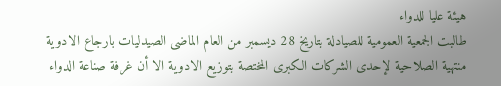هيئة عليا للدواء
طالبت الجمعية العمومية للصيادلة بتاريخ 28 ديسمبر من العام الماضى الصيدليات بارجاع الادوية منتهية الصلاحية لإحدى الشركات الكبرى المختصة بتوزيع الادوية الا أن غرفة صناعة الدواء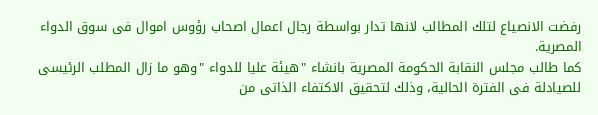رفضت الانصياع لتلك المطالب لانها تدار بواسطة رجال اعمال اصحاب رؤوس اموال فى سوق الدواء المصرية.
كما طالب مجلس النقابة الحكومة المصرية بانشاء "هيئة عليا للدواء "وهو ما زال المطلب الرئيسى للصيادلة فى الفترة الحالية، وذلك لتحقيق الاكتفاء الذاتى من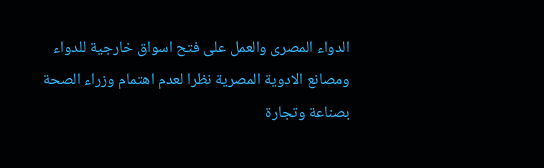الدواء المصرى والعمل على فتح اسواق خارجية للدواء ومصانع الادوية المصرية نظرا لعدم اهتمام وزراء الصحة بصناعة وتجارة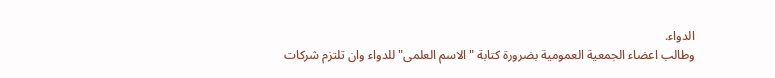الدواء.
وطالب اعضاء الجمعية العمومية بضرورة كتابة "الاسم العلمى" للدواء وان تلتزم شركات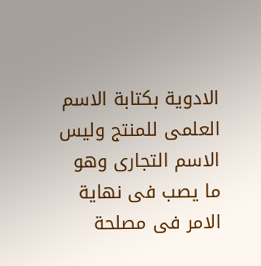الادوية بكتابة الاسم العلمى للمنتج وليس الاسم التجارى وهو ما يصب فى نهاية الامر فى مصلحة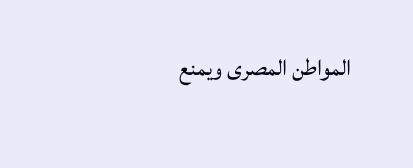المواطن المصرى ويمنع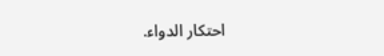احتكار الدواء.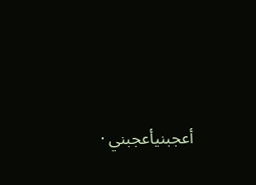أعجبنيأعجبني ·